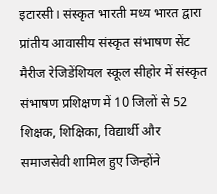इटारसी। संस्कृत भारती मध्य भारत द्वारा प्रांतीय आवासीय संस्कृत संभाषण सेंट मैरीज रेजिडेंशियल स्कूल सीहोर में संस्कृत संभाषण प्रशिक्षण में 10 जिलों से 52 शिक्षक, शिक्षिका, विद्यार्थी और समाजसेवी शामिल हुए जिन्होंने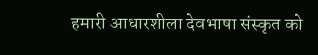हमारी आधारशीला देवभाषा संस्कृत को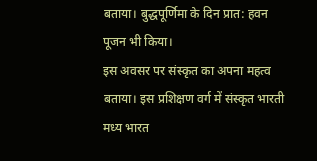बताया। बुद्धपूर्णिमा के दिन प्रात: हवन पूजन भी किया।
इस अवसर पर संस्कृत का अपना महत्व बताया। इस प्रशिक्षण वर्ग में संस्कृत भारती मध्य भारत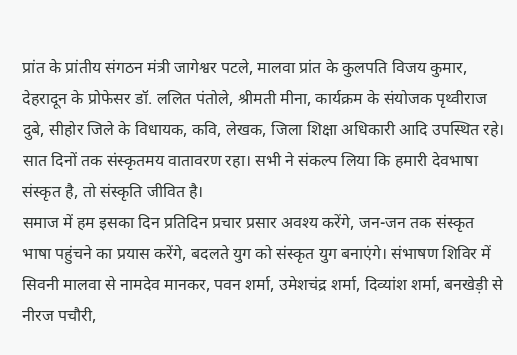प्रांत के प्रांतीय संगठन मंत्री जागेश्वर पटले, मालवा प्रांत के कुलपति विजय कुमार, देहरादून के प्रोफेसर डॉ. ललित पंतोले, श्रीमती मीना, कार्यक्रम के संयोजक पृथ्वीराज दुबे, सीहोर जिले के विधायक, कवि, लेखक, जिला शिक्षा अधिकारी आदि उपस्थित रहे। सात दिनों तक संस्कृतमय वातावरण रहा। सभी ने संकल्प लिया कि हमारी देवभाषा संस्कृत है, तो संस्कृति जीवित है।
समाज में हम इसका दिन प्रतिदिन प्रचार प्रसार अवश्य करेंगे, जन-जन तक संस्कृत भाषा पहुंचने का प्रयास करेंगे, बदलते युग को संस्कृत युग बनाएंगे। संभाषण शिविर में सिवनी मालवा से नामदेव मानकर, पवन शर्मा, उमेशचंद्र शर्मा, दिव्यांश शर्मा, बनखेड़ी से नीरज पचौरी,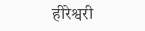हीरेश्वरी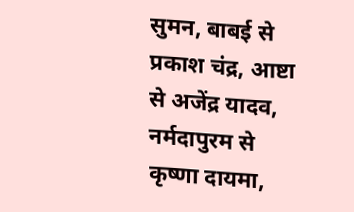सुमन, बाबई से प्रकाश चंद्र, आष्टा से अजेंद्र यादव, नर्मदापुरम से कृष्णा दायमा,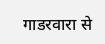गाडरवारा से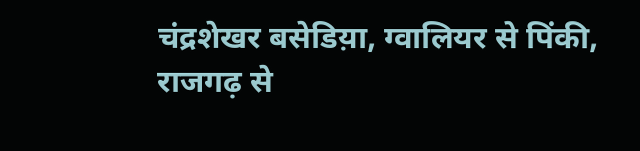चंद्रशेखर बसेडिय़ा, ग्वालियर से पिंकी, राजगढ़ से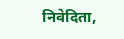निवेदिता,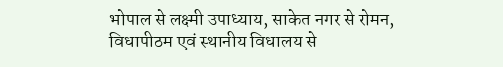भोपाल से लक्ष्मी उपाध्याय, साकेत नगर से रोमन, विधापीठम एवं स्थानीय विधालय से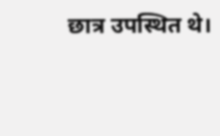छात्र उपस्थित थे।